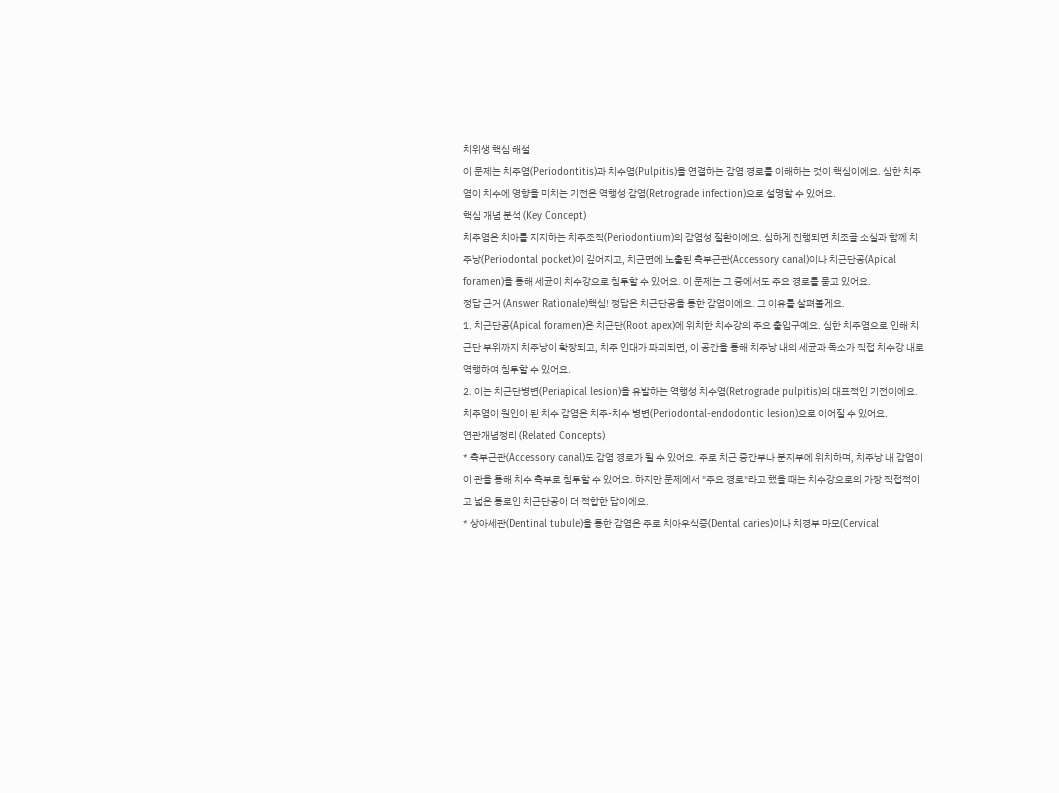치위생 핵심 해설
이 문제는 치주염(Periodontitis)과 치수염(Pulpitis)을 연결하는 감염 경로를 이해하는 것이 핵심이에요. 심한 치주염이 치수에 영향을 미치는 기전은 역행성 감염(Retrograde infection)으로 설명할 수 있어요.
핵심 개념 분석 (Key Concept)
치주염은 치아를 지지하는 치주조직(Periodontium)의 감염성 질환이에요. 심하게 진행되면 치조골 소실과 함께 치주낭(Periodontal pocket)이 깊어지고, 치근면에 노출된 측부근관(Accessory canal)이나 치근단공(Apical foramen)을 통해 세균이 치수강으로 침투할 수 있어요. 이 문제는 그 중에서도 주요 경로를 묻고 있어요.
정답 근거 (Answer Rationale)핵심! 정답은 치근단공을 통한 감염이에요. 그 이유를 살펴볼게요.
1. 치근단공(Apical foramen)은 치근단(Root apex)에 위치한 치수강의 주요 출입구예요. 심한 치주염으로 인해 치근단 부위까지 치주낭이 확장되고, 치주 인대가 파괴되면, 이 공간을 통해 치주낭 내의 세균과 독소가 직접 치수강 내로 역행하여 침투할 수 있어요.
2. 이는 치근단병변(Periapical lesion)을 유발하는 역행성 치수염(Retrograde pulpitis)의 대표적인 기전이에요. 치주염이 원인이 된 치수 감염은 치주-치수 병변(Periodontal-endodontic lesion)으로 이어질 수 있어요.
연관개념정리 (Related Concepts)
* 측부근관(Accessory canal)도 감염 경로가 될 수 있어요. 주로 치근 중간부나 분지부에 위치하며, 치주낭 내 감염이 이 관을 통해 치수 측부로 침투할 수 있어요. 하지만 문제에서 "주요 경로"라고 했을 때는 치수강으로의 가장 직접적이고 넓은 통로인 치근단공이 더 적합한 답이에요.
* 상아세관(Dentinal tubule)을 통한 감염은 주로 치아우식증(Dental caries)이나 치경부 마모(Cervical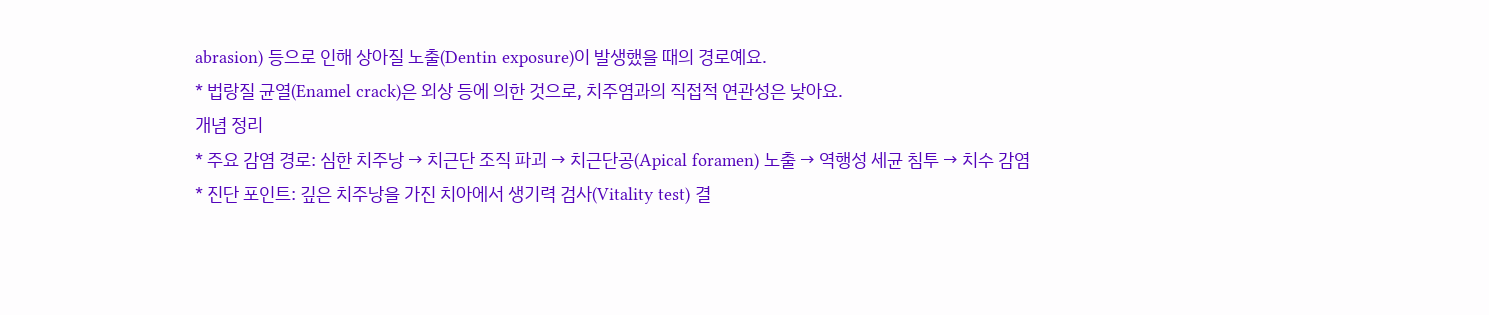abrasion) 등으로 인해 상아질 노출(Dentin exposure)이 발생했을 때의 경로예요.
* 법랑질 균열(Enamel crack)은 외상 등에 의한 것으로, 치주염과의 직접적 연관성은 낮아요.
개념 정리
* 주요 감염 경로: 심한 치주낭 → 치근단 조직 파괴 → 치근단공(Apical foramen) 노출 → 역행성 세균 침투 → 치수 감염
* 진단 포인트: 깊은 치주낭을 가진 치아에서 생기력 검사(Vitality test) 결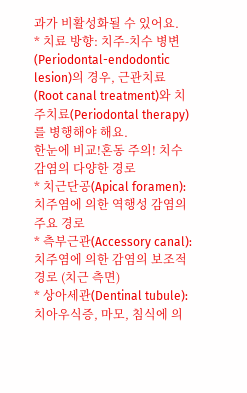과가 비활성화될 수 있어요.
* 치료 방향: 치주-치수 병변(Periodontal-endodontic lesion)의 경우, 근관치료(Root canal treatment)와 치주치료(Periodontal therapy)를 병행해야 해요.
한눈에 비교!혼동 주의! 치수 감염의 다양한 경로
* 치근단공(Apical foramen): 치주염에 의한 역행성 감염의 주요 경로
* 측부근관(Accessory canal): 치주염에 의한 감염의 보조적 경로 (치근 측면)
* 상아세관(Dentinal tubule): 치아우식증, 마모, 침식에 의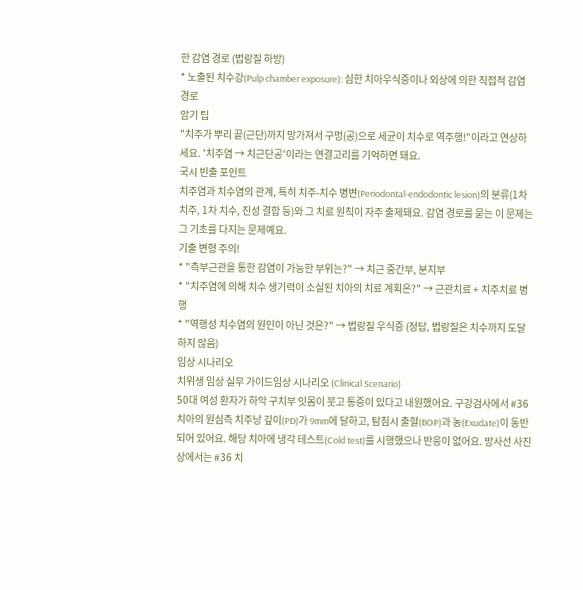한 감염 경로 (법랑질 하방)
* 노출된 치수강(Pulp chamber exposure): 심한 치아우식증이나 외상에 의한 직접적 감염 경로
암기 팁
"치주가 뿌리 끝(근단)까지 망가져서 구멍(공)으로 세균이 치수로 역주행!"이라고 연상하세요. '치주염 → 치근단공'이라는 연결고리를 기억하면 돼요.
국시 빈출 포인트
치주염과 치수염의 관계, 특히 치주-치수 병변(Periodontal-endodontic lesion)의 분류(1차 치주, 1차 치수, 진성 결합 등)와 그 치료 원칙이 자주 출제돼요. 감염 경로를 묻는 이 문제는 그 기초를 다지는 문제예요.
기출 변형 주의!
* "측부근관을 통한 감염이 가능한 부위는?" → 치근 중간부, 분지부
* "치주염에 의해 치수 생기력이 소실된 치아의 치료 계획은?" → 근관치료 + 치주치료 병행
* "역행성 치수염의 원인이 아닌 것은?" → 법랑질 우식증 (정답, 법랑질은 치수까지 도달하지 않음)
임상 시나리오
치위생 임상 실무 가이드임상 시나리오 (Clinical Scenario)
50대 여성 환자가 하악 구치부 잇몸이 붓고 통증이 있다고 내원했어요. 구강검사에서 #36 치아의 원심측 치주낭 깊이(PD)가 9mm에 달하고, 탐침시 출혈(BOP)과 농(Exudate)이 동반되어 있어요. 해당 치아에 냉각 테스트(Cold test)를 시행했으나 반응이 없어요. 방사선 사진 상에서는 #36 치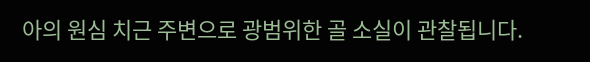아의 원심 치근 주변으로 광범위한 골 소실이 관찰됩니다.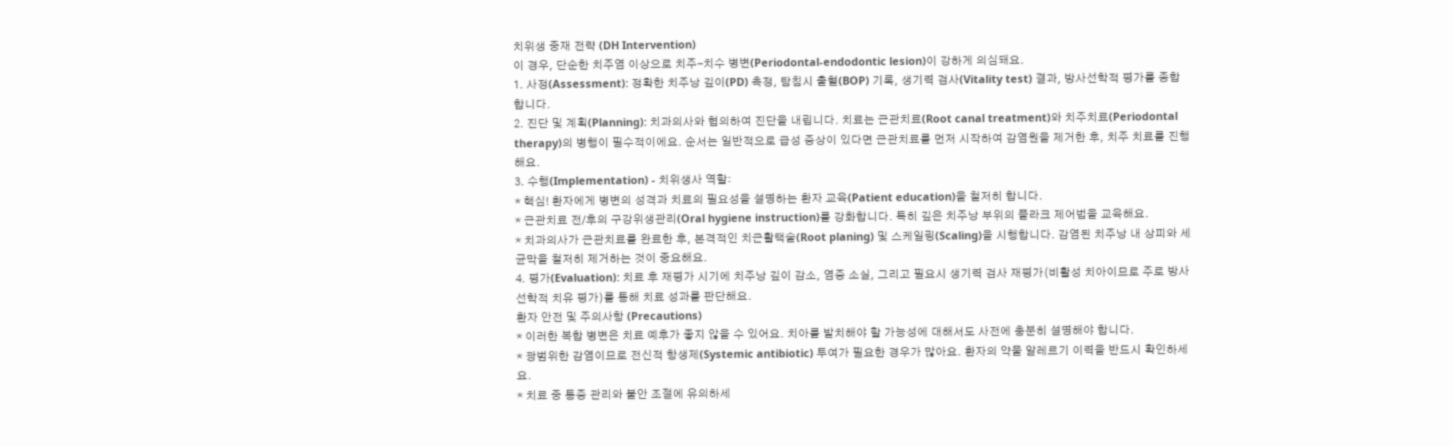치위생 중재 전략 (DH Intervention)
이 경우, 단순한 치주염 이상으로 치주-치수 병변(Periodontal-endodontic lesion)이 강하게 의심돼요.
1. 사정(Assessment): 정확한 치주낭 깊이(PD) 측정, 탐침시 출혈(BOP) 기록, 생기력 검사(Vitality test) 결과, 방사선학적 평가를 종합합니다.
2. 진단 및 계획(Planning): 치과의사와 협의하여 진단을 내립니다. 치료는 근관치료(Root canal treatment)와 치주치료(Periodontal therapy)의 병행이 필수적이에요. 순서는 일반적으로 급성 증상이 있다면 근관치료를 먼저 시작하여 감염원을 제거한 후, 치주 치료를 진행해요.
3. 수행(Implementation) - 치위생사 역할:
* 핵심! 환자에게 병변의 성격과 치료의 필요성을 설명하는 환자 교육(Patient education)을 철저히 합니다.
* 근관치료 전/후의 구강위생관리(Oral hygiene instruction)를 강화합니다. 특히 깊은 치주낭 부위의 플라크 제어법을 교육해요.
* 치과의사가 근관치료를 완료한 후, 본격적인 치근활택술(Root planing) 및 스케일링(Scaling)을 시행합니다. 감염된 치주낭 내 상피와 세균막을 철저히 제거하는 것이 중요해요.
4. 평가(Evaluation): 치료 후 재평가 시기에 치주낭 깊이 감소, 염증 소실, 그리고 필요시 생기력 검사 재평가(비활성 치아이므로 주로 방사선학적 치유 평가)를 통해 치료 성과를 판단해요.
환자 안전 및 주의사항 (Precautions)
* 이러한 복합 병변은 치료 예후가 좋지 않을 수 있어요. 치아를 발치해야 할 가능성에 대해서도 사전에 충분히 설명해야 합니다.
* 광범위한 감염이므로 전신적 항생제(Systemic antibiotic) 투여가 필요한 경우가 많아요. 환자의 약물 알레르기 이력을 반드시 확인하세요.
* 치료 중 통증 관리와 불안 조절에 유의하세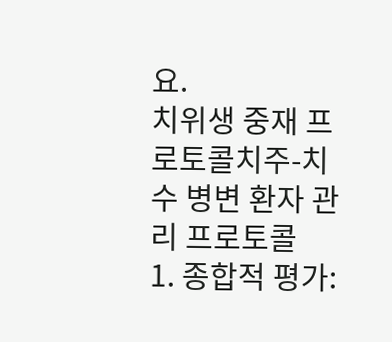요.
치위생 중재 프로토콜치주-치수 병변 환자 관리 프로토콜
1. 종합적 평가: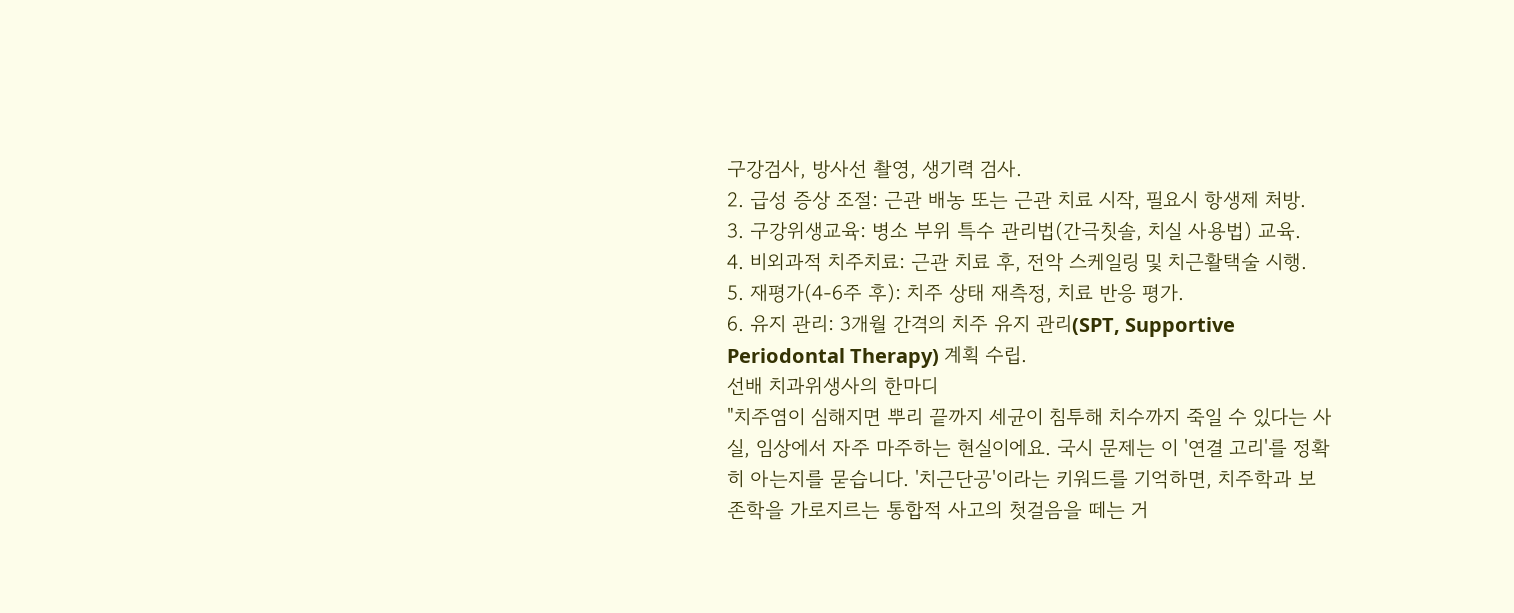구강검사, 방사선 촬영, 생기력 검사.
2. 급성 증상 조절: 근관 배농 또는 근관 치료 시작, 필요시 항생제 처방.
3. 구강위생교육: 병소 부위 특수 관리법(간극칫솔, 치실 사용법) 교육.
4. 비외과적 치주치료: 근관 치료 후, 전악 스케일링 및 치근활택술 시행.
5. 재평가(4-6주 후): 치주 상태 재측정, 치료 반응 평가.
6. 유지 관리: 3개월 간격의 치주 유지 관리(SPT, Supportive Periodontal Therapy) 계획 수립.
선배 치과위생사의 한마디
"치주염이 심해지면 뿌리 끝까지 세균이 침투해 치수까지 죽일 수 있다는 사실, 임상에서 자주 마주하는 현실이에요. 국시 문제는 이 '연결 고리'를 정확히 아는지를 묻습니다. '치근단공'이라는 키워드를 기억하면, 치주학과 보존학을 가로지르는 통합적 사고의 첫걸음을 떼는 거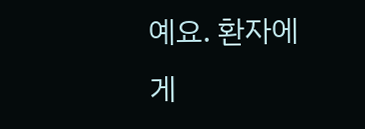예요. 환자에게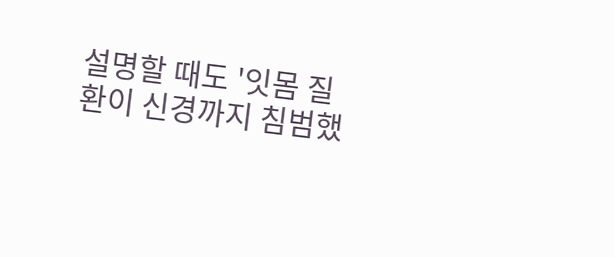설명할 때도 '잇몸 질환이 신경까지 침범했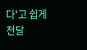다'고 쉽게 전달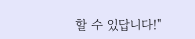할 수 있답니다!"